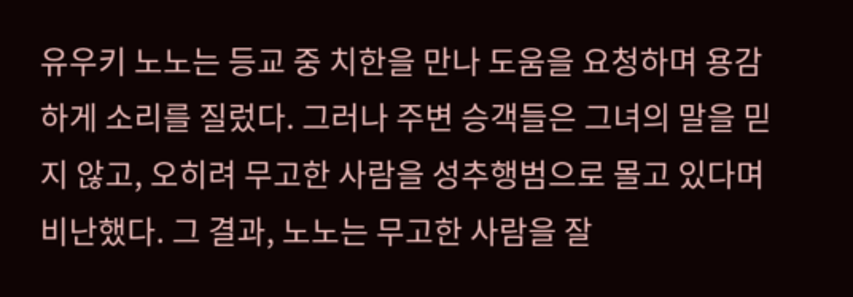유우키 노노는 등교 중 치한을 만나 도움을 요청하며 용감하게 소리를 질렀다. 그러나 주변 승객들은 그녀의 말을 믿지 않고, 오히려 무고한 사람을 성추행범으로 몰고 있다며 비난했다. 그 결과, 노노는 무고한 사람을 잘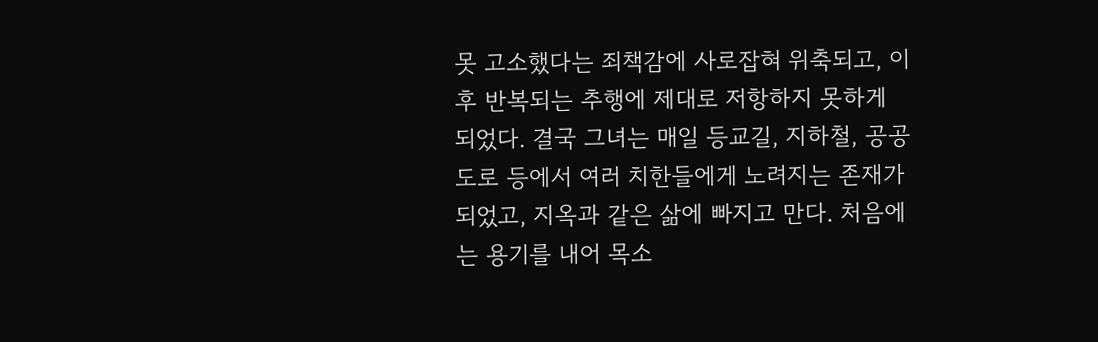못 고소했다는 죄책감에 사로잡혀 위축되고, 이후 반복되는 추행에 제대로 저항하지 못하게 되었다. 결국 그녀는 매일 등교길, 지하철, 공공도로 등에서 여러 치한들에게 노려지는 존재가 되었고, 지옥과 같은 삶에 빠지고 만다. 처음에는 용기를 내어 목소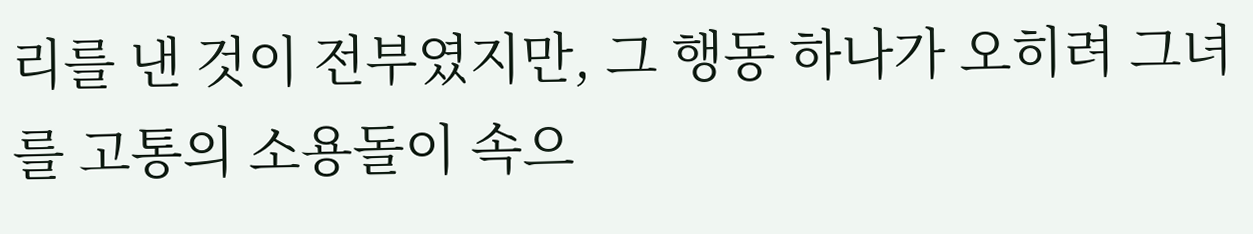리를 낸 것이 전부였지만, 그 행동 하나가 오히려 그녀를 고통의 소용돌이 속으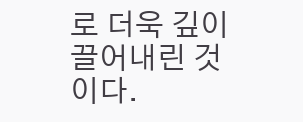로 더욱 깊이 끌어내린 것이다.